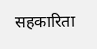सहकारिता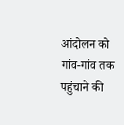आंदोलन को गांव-गांव तक पहुंचाने की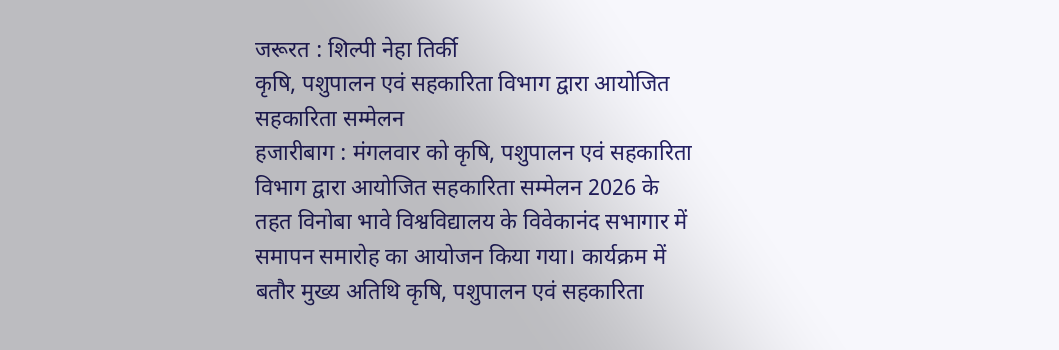जरूरत : शिल्पी नेहा तिर्की
कृषि, पशुपालन एवं सहकारिता विभाग द्वारा आयोजित सहकारिता सम्मेलन
हजारीबाग : मंगलवार को कृषि, पशुपालन एवं सहकारिता विभाग द्वारा आयोजित सहकारिता सम्मेलन 2026 के तहत विनोबा भावे विश्वविद्यालय के विवेकानंद सभागार में समापन समारोह का आयोजन किया गया। कार्यक्रम में बतौर मुख्य अतिथि कृषि, पशुपालन एवं सहकारिता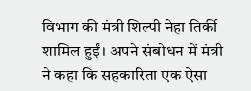विभाग की मंत्री शिल्पी नेहा तिर्की शामिल हुईं। अपने संबोधन में मंत्री ने कहा कि सहकारिता एक ऐसा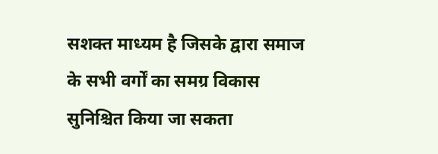सशक्त माध्यम है जिसके द्वारा समाज के सभी वर्गों का समग्र विकास सुनिश्चित किया जा सकता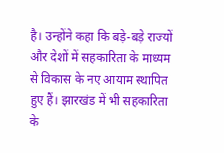है। उन्होंने कहा कि बड़े-बड़े राज्यों और देशों में सहकारिता के माध्यम से विकास के नए आयाम स्थापित हुए हैं। झारखंड में भी सहकारिता के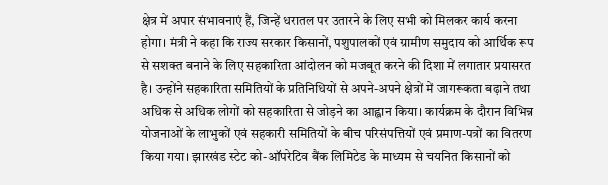क्षेत्र में अपार संभावनाएं हैं, जिन्हें धरातल पर उतारने के लिए सभी को मिलकर कार्य करना होगा। मंत्री ने कहा कि राज्य सरकार किसानों, पशुपालकों एवं ग्रामीण समुदाय को आर्थिक रूप से सशक्त बनाने के लिए सहकारिता आंदोलन को मजबूत करने की दिशा में लगातार प्रयासरत है। उन्होंने सहकारिता समितियों के प्रतिनिधियों से अपने-अपने क्षेत्रों में जागरूकता बढ़ाने तथा अधिक से अधिक लोगों को सहकारिता से जोड़ने का आह्वान किया। कार्यक्रम के दौरान विभिन्न योजनाओं के लाभुकों एवं सहकारी समितियों के बीच परिसंपत्तियों एवं प्रमाण-पत्रों का वितरण किया गया। झारखंड स्टेट को-ऑपरेटिव बैंक लिमिटेड के माध्यम से चयनित किसानों को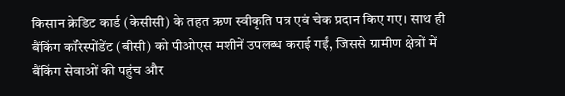किसान क्रेडिट कार्ड (केसीसी) के तहत ऋण स्वीकृति पत्र एवं चेक प्रदान किए गए। साथ ही बैंकिंग कॉरेस्पोंडेंट (बीसी) को पीओएस मशीनें उपलब्ध कराई गईं, जिससे ग्रामीण क्षेत्रों में बैंकिंग सेवाओं की पहुंच और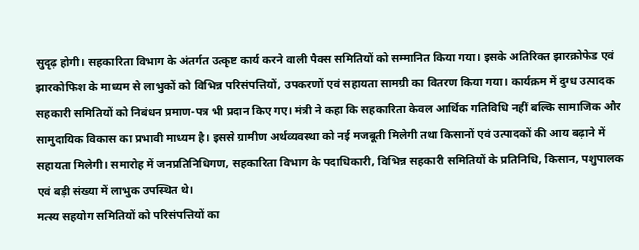सुदृढ़ होगी। सहकारिता विभाग के अंतर्गत उत्कृष्ट कार्य करने वाली पैक्स समितियों को सम्मानित किया गया। इसके अतिरिक्त झारक्रोफेड एवं झारकोफिश के माध्यम से लाभुकों को विभिन्न परिसंपत्तियों, उपकरणों एवं सहायता सामग्री का वितरण किया गया। कार्यक्रम में दुग्ध उत्पादक सहकारी समितियों को निबंधन प्रमाण-पत्र भी प्रदान किए गए। मंत्री ने कहा कि सहकारिता केवल आर्थिक गतिविधि नहीं बल्कि सामाजिक और सामुदायिक विकास का प्रभावी माध्यम है। इससे ग्रामीण अर्थव्यवस्था को नई मजबूती मिलेगी तथा किसानों एवं उत्पादकों की आय बढ़ाने में सहायता मिलेगी। समारोह में जनप्रतिनिधिगण, सहकारिता विभाग के पदाधिकारी, विभिन्न सहकारी समितियों के प्रतिनिधि, किसान, पशुपालक एवं बड़ी संख्या में लाभुक उपस्थित थे।
मत्स्य सहयोग समितियों को परिसंपत्तियों का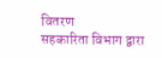वितरण
सहकारिता विभाग द्वारा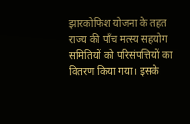झारकोफिश योजना के तहत राज्य की पाँच मत्स्य सहयोग समितियों को परिसंपत्तियों का वितरण किया गया। इसके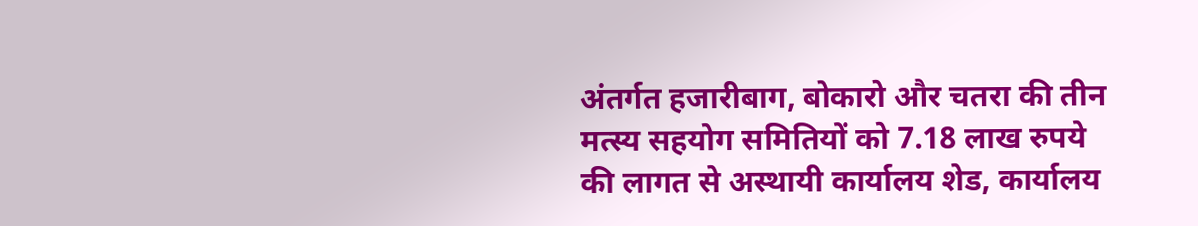अंतर्गत हजारीबाग, बोकारो और चतरा की तीन मत्स्य सहयोग समितियों को 7.18 लाख रुपये की लागत से अस्थायी कार्यालय शेड, कार्यालय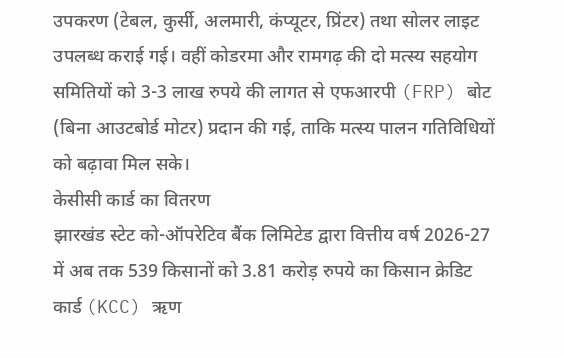उपकरण (टेबल, कुर्सी, अलमारी, कंप्यूटर, प्रिंटर) तथा सोलर लाइट उपलब्ध कराई गई। वहीं कोडरमा और रामगढ़ की दो मत्स्य सहयोग समितियों को 3-3 लाख रुपये की लागत से एफआरपी (FRP) बोट (बिना आउटबोर्ड मोटर) प्रदान की गई, ताकि मत्स्य पालन गतिविधियों को बढ़ावा मिल सके।
केसीसी कार्ड का वितरण
झारखंड स्टेट को-ऑपरेटिव बैंक लिमिटेड द्वारा वित्तीय वर्ष 2026-27 में अब तक 539 किसानों को 3.81 करोड़ रुपये का किसान क्रेडिट कार्ड (KCC) ऋण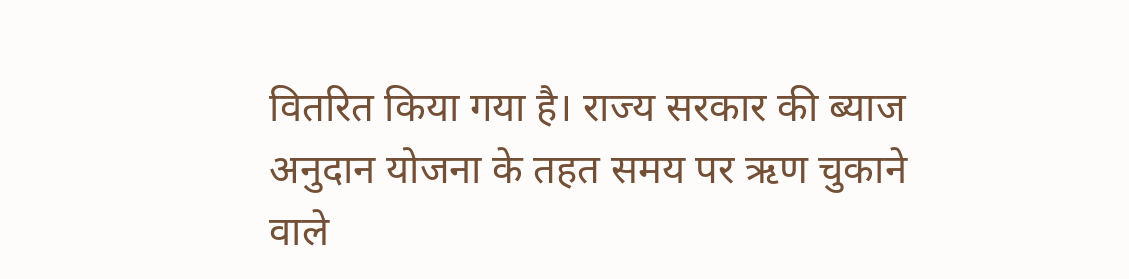वितरित किया गया है। राज्य सरकार की ब्याज अनुदान योजना के तहत समय पर ऋण चुकाने वाले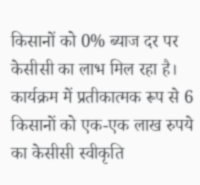किसानों को 0% ब्याज दर पर केसीसी का लाभ मिल रहा है। कार्यक्रम में प्रतीकात्मक रूप से 6 किसानों को एक-एक लाख रुपये का केसीसी स्वीकृति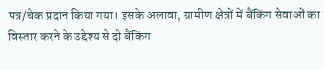पत्र/चेक प्रदान किया गया। इसके अलावा, ग्रामीण क्षेत्रों में बैंकिंग सेवाओं का विस्तार करने के उद्देश्य से दो बैंकिंग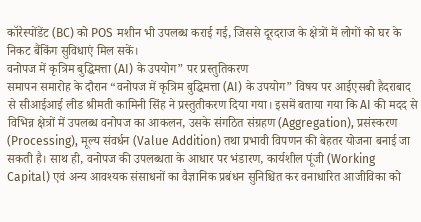कॉरेस्पोंडेंट (BC) को POS मशीन भी उपलब्ध कराई गई, जिससे दूरदराज के क्षेत्रों में लोगों को घर के निकट बैंकिंग सुविधाएं मिल सकें।
वनोपज में कृत्रिम बुद्धिमत्ता (AI) के उपयोग” पर प्रस्तुतिकरण
समापन समारोह के दौरान “वनोपज में कृत्रिम बुद्धिमत्ता (AI) के उपयोग” विषय पर आईएसबी हैदराबाद से सीआईआई लीड श्रीमती कामिनी सिंह ने प्रस्तुतीकरण दिया गया। इसमें बताया गया कि AI की मदद से विभिन्न क्षेत्रों में उपलब्ध वनोपज का आकलन, उसके संगठित संग्रहण (Aggregation), प्रसंस्करण (Processing), मूल्य संवर्धन (Value Addition) तथा प्रभावी विपणन की बेहतर योजना बनाई जा सकती है। साथ ही, वनोपज की उपलब्धता के आधार पर भंडारण, कार्यशील पूंजी (Working Capital) एवं अन्य आवश्यक संसाधनों का वैज्ञानिक प्रबंधन सुनिश्चित कर वनाधारित आजीविका को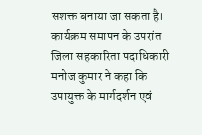सशक्त बनाया जा सकता है। कार्यक्रम समापन के उपरांत जिला सहकारिता पदाधिकारी मनोज कुमार ने कहा कि उपायुक्त के मार्गदर्शन एवं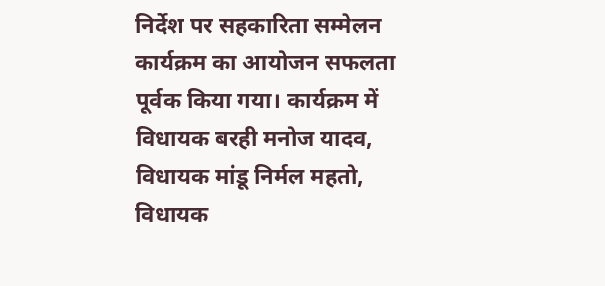निर्देश पर सहकारिता सम्मेलन कार्यक्रम का आयोजन सफलता पूर्वक किया गया। कार्यक्रम में विधायक बरही मनोज यादव, विधायक मांडू निर्मल महतो, विधायक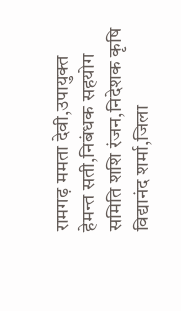रामगढ़ ममता देवी,उपायुक्त हेमन्त सती,निबंधक सहयोग समिति शशि रंजन,निदेशक कृषि विद्यानंद शर्मा,जिला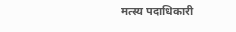मत्स्य पदाधिकारी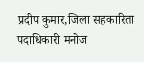प्रदीप कुमार,जिला सहकारिता पदाधिकारी मनोज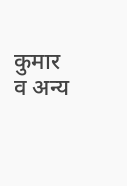कुमार व अन्य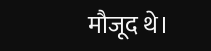मौजूद थे।